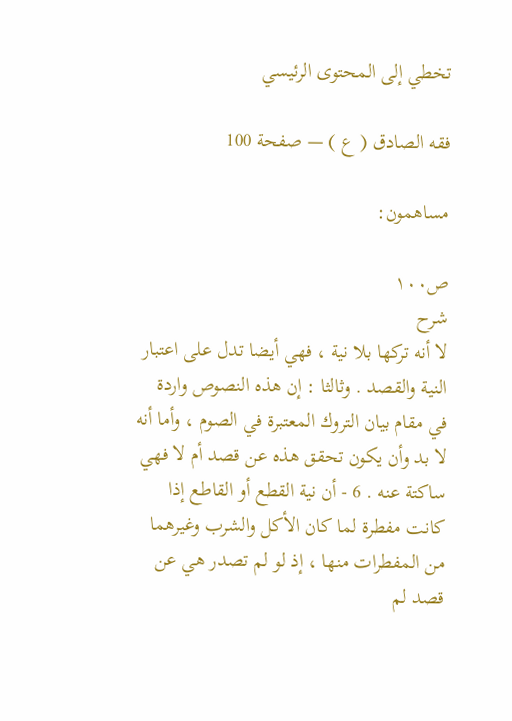تخطي إلى المحتوى الرئيسي

فقه الصادق ( ع ) — صفحة 100

مساهمون:

ص١٠٠
شرح
لا أنه تركها بلا نية ، فهي أيضا تدل على اعتبار النية والقصد . وثالثا : إن هذه النصوص واردة في مقام بيان التروك المعتبرة في الصوم ، وأما أنه لا بد وأن يكون تحقق هذه عن قصد أم لا فهي ساكتة عنه . 6 - أن نية القطع أو القاطع إذا كانت مفطرة لما كان الأكل والشرب وغيرهما من المفطرات منها ، إذ لو لم تصدر هي عن قصد لم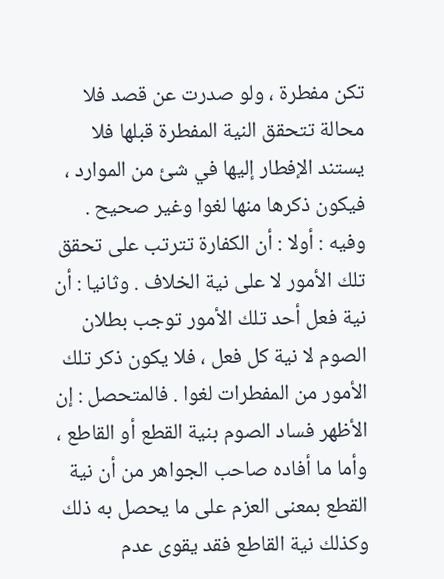تكن مفطرة ، ولو صدرت عن قصد فلا محالة تتحقق النية المفطرة قبلها فلا يستند الإفطار إليها في شئ من الموارد ، فيكون ذكرها منها لغوا وغير صحيح . وفيه : أولا : أن الكفارة تترتب على تحقق تلك الأمور لا على نية الخلاف . وثانيا : أن نية فعل أحد تلك الأمور توجب بطلان الصوم لا نية كل فعل ، فلا يكون ذكر تلك الأمور من المفطرات لغوا . فالمتحصل : إن الأظهر فساد الصوم بنية القطع أو القاطع ، وأما ما أفاده صاحب الجواهر من أن نية القطع بمعنى العزم على ما يحصل به ذلك وكذلك نية القاطع فقد يقوى عدم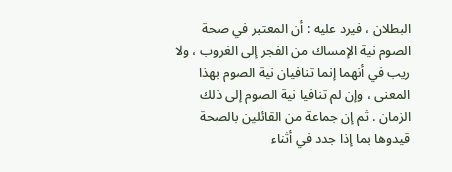البطلان ، فيرد عليه : أن المعتبر في صحة الصوم نية الإمساك من الفجر إلى الغروب ، ولا ريب في أنهما إنما تنافيان نية الصوم بهذا المعنى ، وإن لم تنافيا نية الصوم إلى ذلك الزمان . ثم إن جماعة من القائلين بالصحة قيدوها بما إذا جدد في أثناء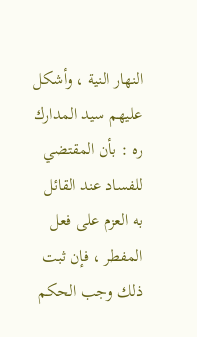النهار النية ، وأشكل عليهم سيد المدارك ره : بأن المقتضي للفساد عند القائل به العزم على فعل المفطر ، فإن ثبت ذلك وجب الحكم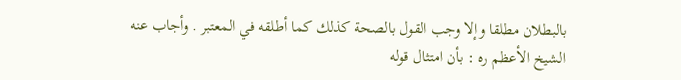بالبطلان مطلقا وإلا وجب القول بالصحة كذلك كما أطلقه في المعتبر . وأجاب عنه الشيخ الأعظم ره : بأن امتثال قوله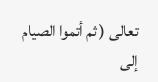تعالى ( ثم أتموا الصيام إلى